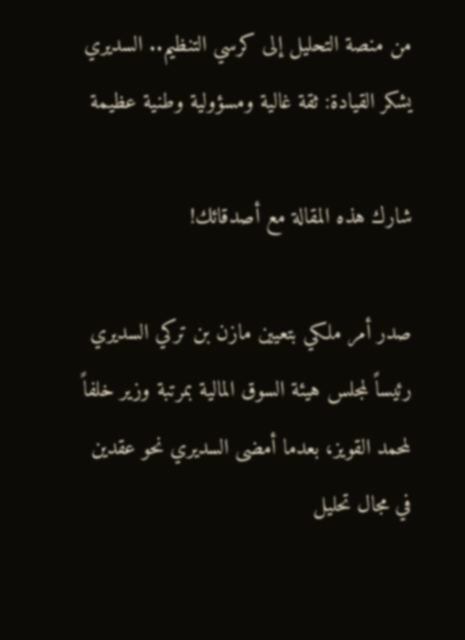من منصة التحليل إلى كرسي التنظيم.. السديري يشكر القيادة: ثقة غالية ومسؤولية وطنية عظيمة

شارك هذه المقالة مع أصدقائك!

صدر أمر ملكي بتعيين مازن بن تركي السديري رئيساً لمجلس هيئة السوق المالية بمرتبة وزير خلفاً لمحمد القويز، بعدما أمضى السديري نحو عقدين في مجال تحليل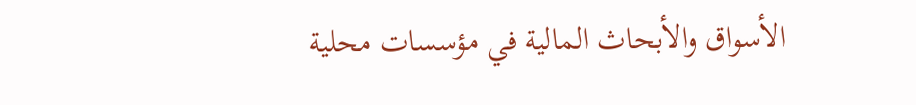الأسواق والأبحاث المالية في مؤسسات محلية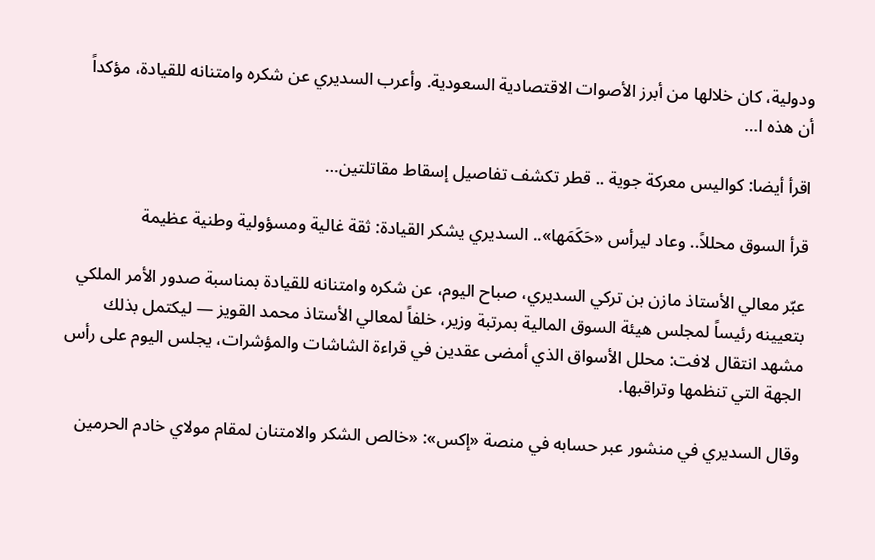ودولية، كان خلالها من أبرز الأصوات الاقتصادية السعودية. وأعرب السديري عن شكره وامتنانه للقيادة، مؤكداً أن هذه ا…

اقرأ أيضا: كواليس معركة جوية .. قطر تكشف تفاصيل إسقاط مقاتلتين…

قرأ السوق محللاً.. وعاد ليرأس «حَكَمَها».. السديري يشكر القيادة: ثقة غالية ومسؤولية وطنية عظيمة

عبّر معالي الأستاذ مازن بن تركي السديري، صباح اليوم، عن شكره وامتنانه للقيادة بمناسبة صدور الأمر الملكي بتعيينه رئيساً لمجلس هيئة السوق المالية بمرتبة وزير، خلفاً لمعالي الأستاذ محمد القويز — ليكتمل بذلك مشهد انتقال لافت: محلل الأسواق الذي أمضى عقدين في قراءة الشاشات والمؤشرات، يجلس اليوم على رأس الجهة التي تنظمها وتراقبها.

وقال السديري في منشور عبر حسابه في منصة «إكس»: «خالص الشكر والامتنان لمقام مولاي خادم الحرمين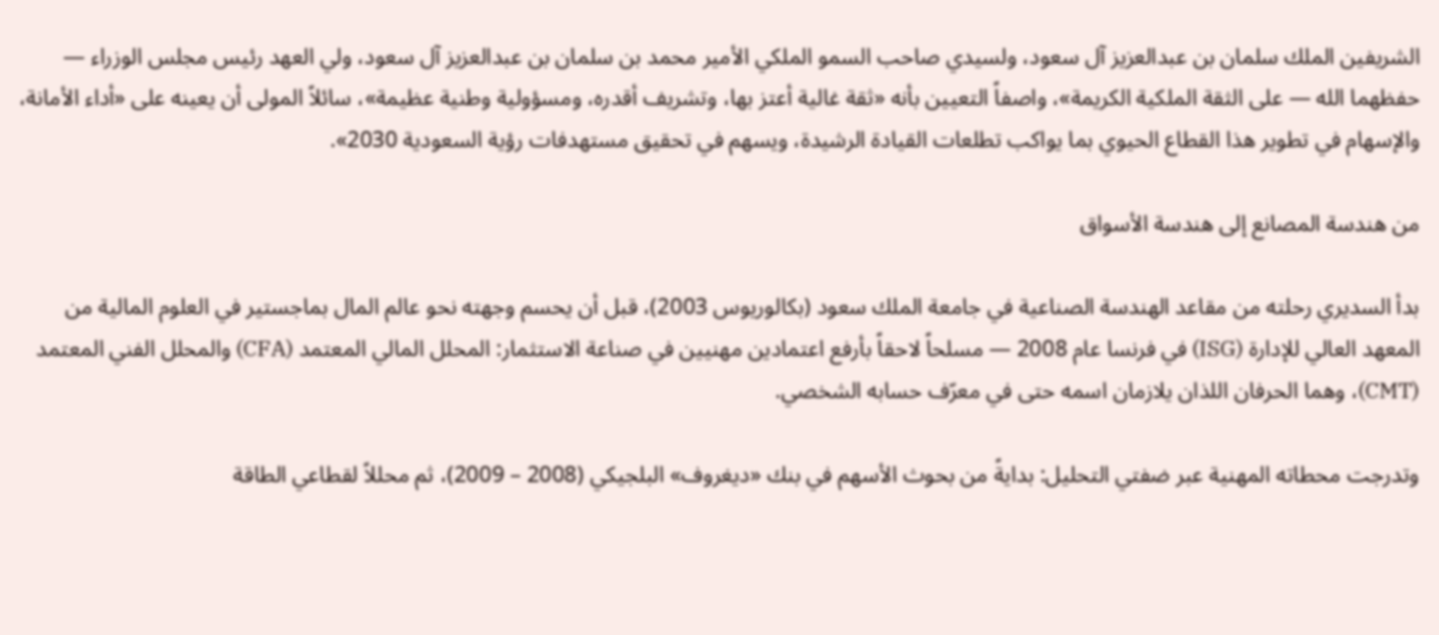الشريفين الملك سلمان بن عبدالعزيز آل سعود، ولسيدي صاحب السمو الملكي الأمير محمد بن سلمان بن عبدالعزيز آل سعود، ولي العهد رئيس مجلس الوزراء — حفظهما الله — على الثقة الملكية الكريمة»، واصفاً التعيين بأنه «ثقة غالية أعتز بها، وتشريف أقدره، ومسؤولية وطنية عظيمة»، سائلاً المولى أن يعينه على «أداء الأمانة، والإسهام في تطوير هذا القطاع الحيوي بما يواكب تطلعات القيادة الرشيدة، ويسهم في تحقيق مستهدفات رؤية السعودية 2030».

من هندسة المصانع إلى هندسة الأسواق

بدأ السديري رحلته من مقاعد الهندسة الصناعية في جامعة الملك سعود (بكالوريوس 2003)، قبل أن يحسم وجهته نحو عالم المال بماجستير في العلوم المالية من المعهد العالي للإدارة (ISG) في فرنسا عام 2008 — مسلحاً لاحقاً بأرفع اعتمادين مهنيين في صناعة الاستثمار: المحلل المالي المعتمد (CFA) والمحلل الفني المعتمد (CMT)، وهما الحرفان اللذان يلازمان اسمه حتى في معرّف حسابه الشخصي.

وتدرجت محطاته المهنية عبر ضفتي التحليل: بدايةً من بحوث الأسهم في بنك «ديغروف» البلجيكي (2008 – 2009)، ثم محللاً لقطاعي الطاقة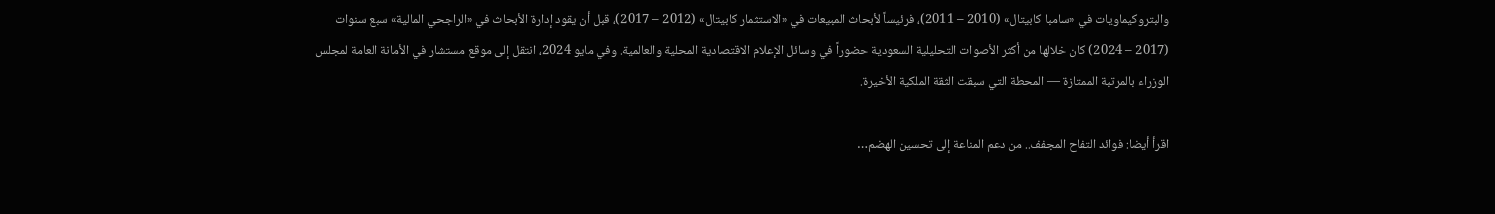والبتروكيماويات في «سامبا كابيتال» (2010 – 2011)، فرئيساً لأبحاث المبيعات في «الاستثمار كابيتال» (2012 – 2017)، قبل أن يقود إدارة الأبحاث في «الراجحي المالية» سبع سنوات (2017 – 2024) كان خلالها من أكثر الأصوات التحليلية السعودية حضوراً في وسائل الإعلام الاقتصادية المحلية والعالمية. وفي مايو 2024، انتقل إلى موقع مستشار في الأمانة العامة لمجلس الوزراء بالمرتبة الممتازة — المحطة التي سبقت الثقة الملكية الأخيرة.

اقرأ أيضا: فوائد التفاح المجفف.. من دعم المناعة إلى تحسين الهضم…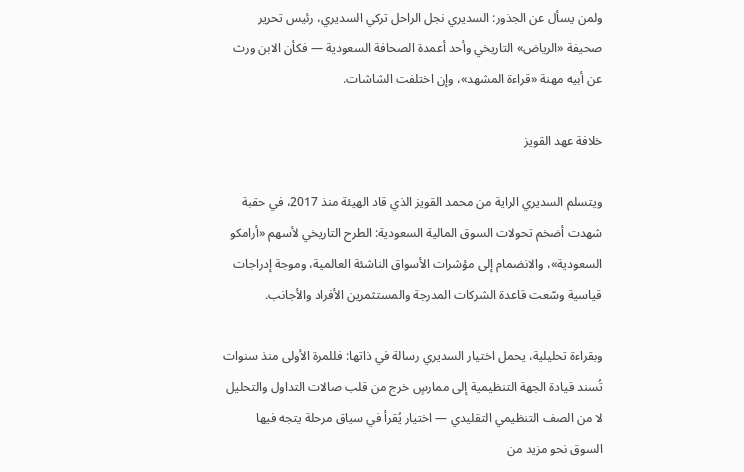ولمن يسأل عن الجذور: السديري نجل الراحل تركي السديري، رئيس تحرير صحيفة «الرياض» التاريخي وأحد أعمدة الصحافة السعودية — فكأن الابن ورث عن أبيه مهنة «قراءة المشهد»، وإن اختلفت الشاشات.

خلافة عهد القويز

ويتسلم السديري الراية من محمد القويز الذي قاد الهيئة منذ 2017، في حقبة شهدت أضخم تحولات السوق المالية السعودية: الطرح التاريخي لأسهم «أرامكو السعودية»، والانضمام إلى مؤشرات الأسواق الناشئة العالمية، وموجة إدراجات قياسية وسّعت قاعدة الشركات المدرجة والمستثمرين الأفراد والأجانب.

وبقراءة تحليلية، يحمل اختيار السديري رسالة في ذاتها: فللمرة الأولى منذ سنوات تُسند قيادة الجهة التنظيمية إلى ممارسٍ خرج من قلب صالات التداول والتحليل لا من الصف التنظيمي التقليدي — اختيار يُقرأ في سياق مرحلة يتجه فيها السوق نحو مزيد من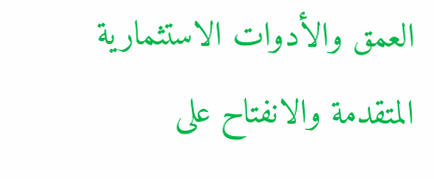العمق والأدوات الاستثمارية المتقدمة والانفتاح على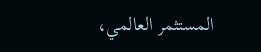المستثمر العالمي،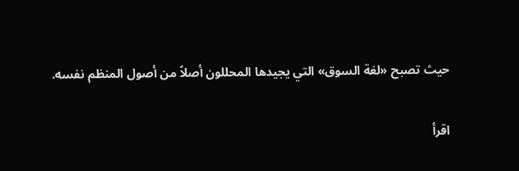حيث تصبح «لغة السوق» التي يجيدها المحللون أصلاً من أصول المنظم نفسه.

اقرأ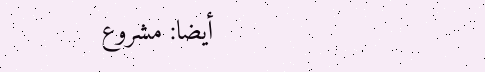أيضا: مشروع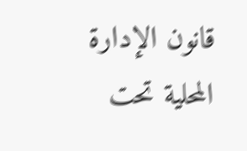قانون الإدارة المحلية تحت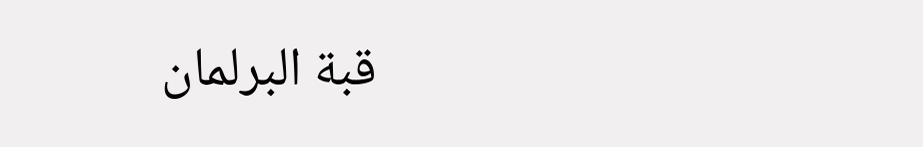قبة البرلمان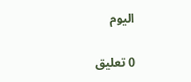اليوم

0 تعليق